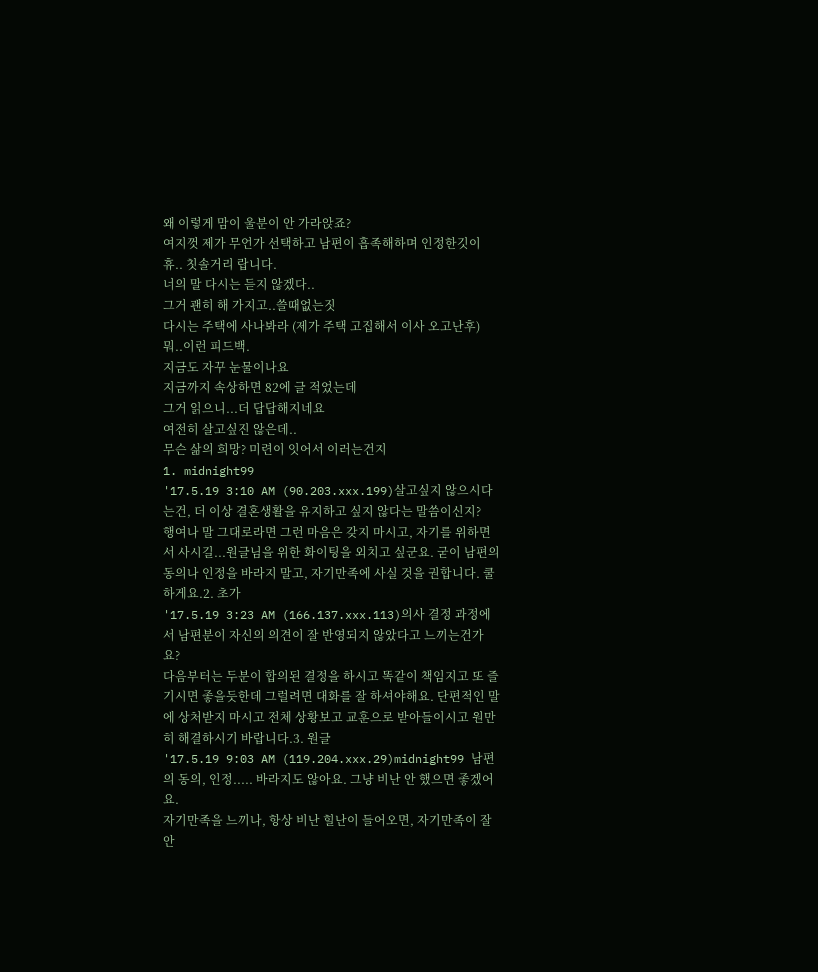왜 이렇게 맘이 울분이 안 가라앉죠?
여지껏 제가 무언가 선택하고 남편이 흡족해하며 인정한깃이
휴.. 칫솔거리 랍니다.
너의 말 다시는 듣지 않겠다..
그거 괜히 해 가지고..쓸때없는짓
다시는 주택에 사나봐라 (제가 주택 고집해서 이사 오고난후)
뭐..이런 피드백.
지금도 자꾸 눈물이나요
지금까지 속상하면 82에 글 적었는데
그거 읽으니...더 답답해지네요
여전히 살고싶진 않은데..
무슨 삶의 희망? 미련이 잇어서 이러는건지
1. midnight99
'17.5.19 3:10 AM (90.203.xxx.199)살고싶지 않으시다는건, 더 이상 결혼생활을 유지하고 싶지 않다는 말씀이신지?
행여나 말 그대로라면 그런 마음은 갖지 마시고, 자기를 위하면서 사시길...원글님을 위한 화이팅을 외치고 싶군요. 굳이 남편의 동의나 인정을 바라지 말고, 자기만족에 사실 것을 권합니다. 쿨 하게요.2. 초가
'17.5.19 3:23 AM (166.137.xxx.113)의사 결정 과정에서 남편분이 자신의 의견이 잘 반영되지 않았다고 느끼는건가요?
다음부터는 두분이 합의된 결정을 하시고 똑같이 책임지고 또 즐기시면 좋을듯한데 그럴려면 대화를 잘 하셔야해요. 단편적인 말에 상처받지 마시고 전체 상황보고 교훈으로 받아들이시고 원만히 해결하시기 바랍니다.3. 원글
'17.5.19 9:03 AM (119.204.xxx.29)midnight99 남편의 동의, 인정..... 바라지도 않아요. 그냥 비난 안 했으면 좋겠어요.
자기만족을 느끼나, 항상 비난 힐난이 들어오면, 자기만족이 잘 안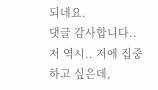되네요.
댓글 감사합니다..
저 역시.. 저에 집중하고 싶은데,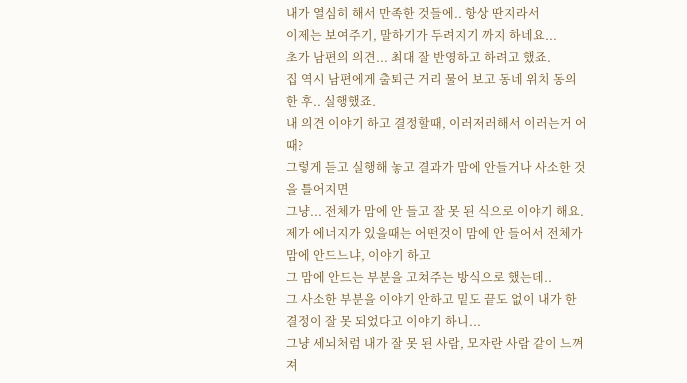내가 열심히 해서 만족한 것들에.. 항상 딴지라서
이제는 보여주기, 말하기가 두려지기 까지 하네요...
초가 남편의 의견... 최대 잘 반영하고 하려고 했죠.
집 역시 남편에게 출퇴근 거리 물어 보고 동네 위치 동의 한 후.. 실행했죠.
내 의견 이야기 하고 결정할때, 이러저러해서 이러는거 어때?
그렇게 듣고 실행해 놓고 결과가 맘에 안들거나 사소한 것을 틀어지면
그냥... 전체가 맘에 안 들고 잘 못 된 식으로 이야기 해요.
제가 에너지가 있을때는 어떤것이 맘에 안 들어서 전체가 맘에 안드느냐, 이야기 하고
그 맘에 안드는 부분을 고쳐주는 방식으로 했는데..
그 사소한 부분을 이야기 안하고 밑도 끝도 없이 내가 한 결정이 잘 못 되었다고 이야기 하니...
그냥 세뇌처럼 내가 잘 못 된 사람, 모자란 사람 같이 느껴져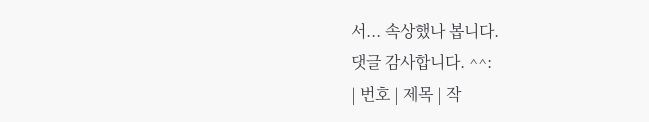서... 속상했나 봅니다.
댓글 감사합니다. ^^:
| 번호 | 제목 | 작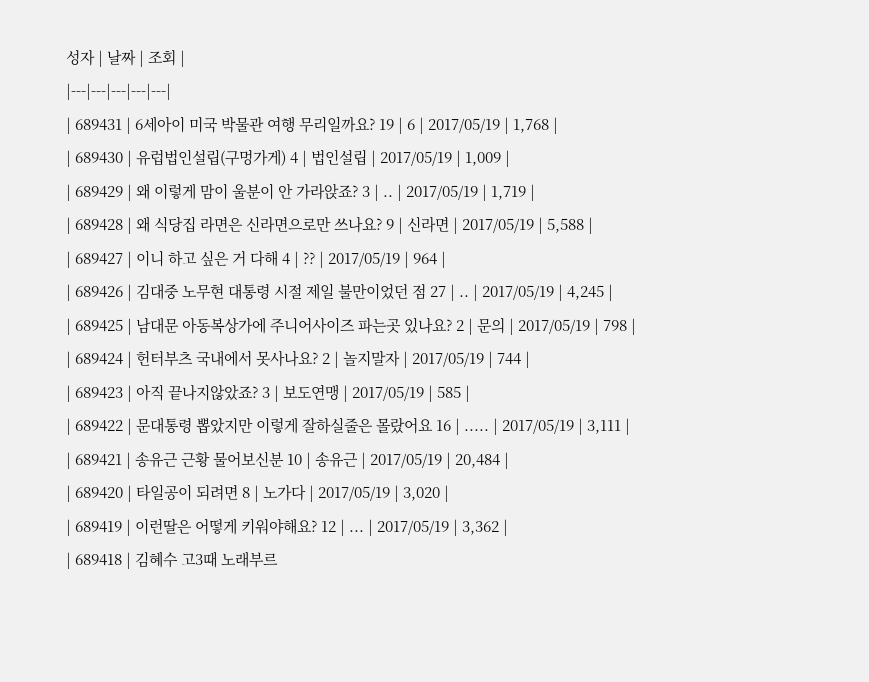성자 | 날짜 | 조회 |
|---|---|---|---|---|
| 689431 | 6세아이 미국 박물관 여행 무리일까요? 19 | 6 | 2017/05/19 | 1,768 |
| 689430 | 유럽법인설립(구멍가게) 4 | 법인설립 | 2017/05/19 | 1,009 |
| 689429 | 왜 이렇게 맘이 울분이 안 가라앉죠? 3 | .. | 2017/05/19 | 1,719 |
| 689428 | 왜 식당집 라면은 신라면으로만 쓰나요? 9 | 신라면 | 2017/05/19 | 5,588 |
| 689427 | 이니 하고 싶은 거 다해 4 | ?? | 2017/05/19 | 964 |
| 689426 | 김대중 노무현 대통령 시절 제일 불만이었던 점 27 | .. | 2017/05/19 | 4,245 |
| 689425 | 남대문 아동복상가에 주니어사이즈 파는곳 있나요? 2 | 문의 | 2017/05/19 | 798 |
| 689424 | 헌터부츠 국내에서 못사나요? 2 | 놀지말자 | 2017/05/19 | 744 |
| 689423 | 아직 끝나지않았죠? 3 | 보도연맹 | 2017/05/19 | 585 |
| 689422 | 문대통령 뽑았지만 이렇게 잘하실줄은 몰랐어요 16 | ..... | 2017/05/19 | 3,111 |
| 689421 | 송유근 근황 물어보신분 10 | 송유근 | 2017/05/19 | 20,484 |
| 689420 | 타일공이 되려면 8 | 노가다 | 2017/05/19 | 3,020 |
| 689419 | 이런딸은 어떻게 키워야해요? 12 | ... | 2017/05/19 | 3,362 |
| 689418 | 김혜수 고3때 노래부르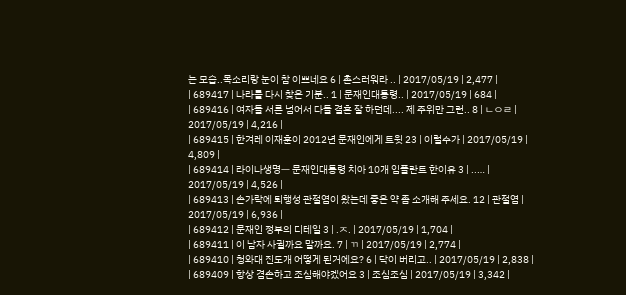는 모습..목소리랑 눈이 참 이쁘네요 6 | 촌스러워라 .. | 2017/05/19 | 2,477 |
| 689417 | 나라를 다시 찾은 기분.. 1 | 문재인대통령.. | 2017/05/19 | 684 |
| 689416 | 여자들 서른 넘어서 다들 결혼 잘 하던데.... 제 주위만 그런.. 8 | ㄴㅇㄹ | 2017/05/19 | 4,216 |
| 689415 | 한겨레 이재훈이 2012년 문재인에게 트윗 23 | 이럴수가 | 2017/05/19 | 4,809 |
| 689414 | 라이나생명ㅡ 문재인대통령 치아 10개 임플란트 한이유 3 | ..… | 2017/05/19 | 4,526 |
| 689413 | 손가락에 퇴행성 관절염이 왔는데 좋은 약 좀 소개해 주세요. 12 | 관절염 | 2017/05/19 | 6,936 |
| 689412 | 문재인 정부의 디테일 3 | .ㅈ. | 2017/05/19 | 1,704 |
| 689411 | 이 남자 사귈까요 말까요. 7 | ㄲ | 2017/05/19 | 2,774 |
| 689410 | 청와대 진도개 어떻게 된거에요? 6 | 닥이 버리고.. | 2017/05/19 | 2,838 |
| 689409 | 항상 겸손하고 조심해야겠어요 3 | 조심조심 | 2017/05/19 | 3,342 |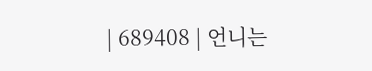| 689408 | 언니는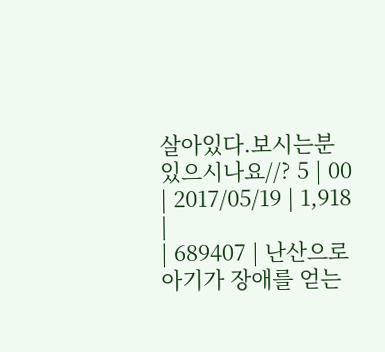살아있다.보시는분 있으시나요//? 5 | 00 | 2017/05/19 | 1,918 |
| 689407 | 난산으로 아기가 장애를 얻는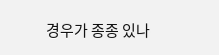경우가 종종 있나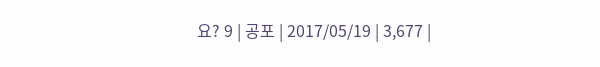요? 9 | 공포 | 2017/05/19 | 3,677 |